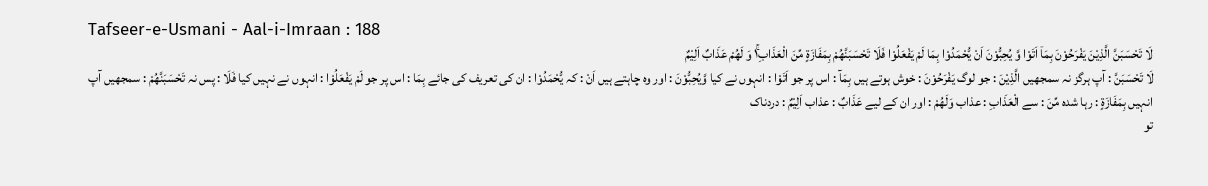Tafseer-e-Usmani - Aal-i-Imraan : 188
لَا تَحْسَبَنَّ الَّذِیْنَ یَفْرَحُوْنَ بِمَاۤ اَتَوْا وَّ یُحِبُّوْنَ اَنْ یُّحْمَدُوْا بِمَا لَمْ یَفْعَلُوْا فَلَا تَحْسَبَنَّهُمْ بِمَفَازَةٍ مِّنَ الْعَذَابِ١ۚ وَ لَهُمْ عَذَابٌ اَلِیْمٌ
لَا تَحْسَبَنَّ : آپ ہرگز نہ سمجھیں الَّذِيْنَ : جو لوگ يَفْرَحُوْنَ : خوش ہوتے ہیں بِمَآ : اس پر جو اَتَوْا : انہوں نے کیا وَّيُحِبُّوْنَ : اور وہ چاہتے ہیں اَنْ : کہ يُّحْمَدُوْا : ان کی تعریف کی جائے بِمَا : اس پر جو لَمْ يَفْعَلُوْا : انہوں نے نہیں کیا فَلَا : پس نہ تَحْسَبَنَّھُمْ : سمجھیں آپ انہیں بِمَفَازَةٍ : رہا شدہ مِّنَ : سے الْعَذَابِ : عذاب وَلَھُمْ : اور ان کے لیے عَذَابٌ : عذاب اَلِيْمٌ : دردناک
تو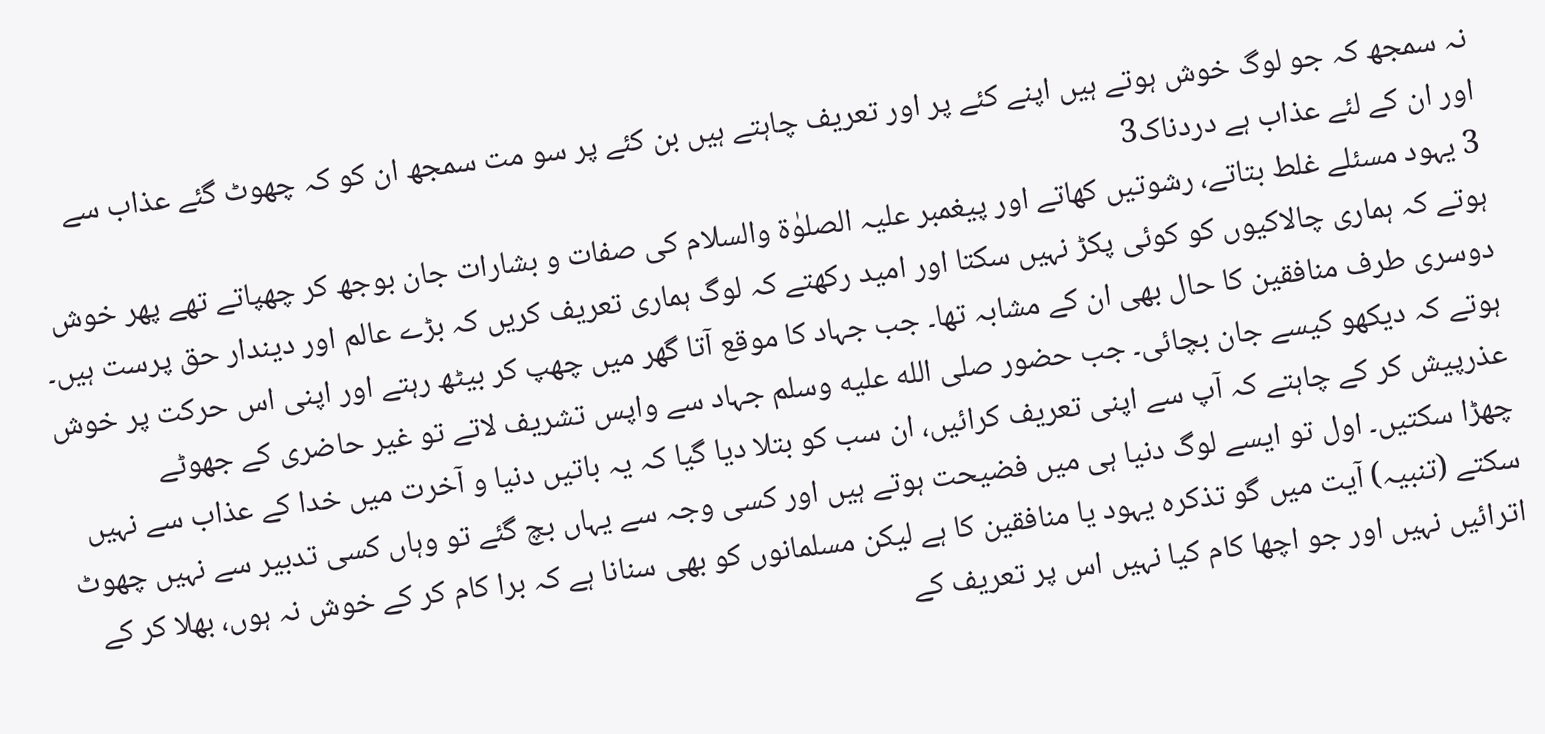نہ سمجھ کہ جو لوگ خوش ہوتے ہیں اپنے کئے پر اور تعریف چاہتے ہیں بن کئے پر سو مت سمجھ ان کو کہ چھوٹ گئے عذاب سے اور ان کے لئے عذاب ہے دردناک3
3 یہود مسئلے غلط بتاتے، رشوتیں کھاتے اور پیغمبر علیہ الصلوٰۃ والسلام کی صفات و بشارات جان بوجھ کر چھپاتے تھے پھر خوش ہوتے کہ ہماری چالاکیوں کو کوئی پکڑ نہیں سکتا اور امید رکھتے کہ لوگ ہماری تعریف کریں کہ بڑے عالم اور دیندار حق پرست ہیں۔ دوسری طرف منافقین کا حال بھی ان کے مشابہ تھا۔ جب جہاد کا موقع آتا گھر میں چھپ کر بیٹھ رہتے اور اپنی اس حرکت پر خوش ہوتے کہ دیکھو کیسے جان بچائی۔ جب حضور صلى الله عليه وسلم جہاد سے واپس تشریف لاتے تو غیر حاضری کے جھوٹے عذرپیش کر کے چاہتے کہ آپ سے اپنی تعریف کرائیں، ان سب کو بتلا دیا گیا کہ یہ باتیں دنیا و آخرت میں خدا کے عذاب سے نہیں چھڑا سکتیں۔ اول تو ایسے لوگ دنیا ہی میں فضیحت ہوتے ہیں اور کسی وجہ سے یہاں بچ گئے تو وہاں کسی تدبیر سے نہیں چھوٹ سکتے (تنبیہ) آیت میں گو تذکرہ یہود یا منافقین کا ہے لیکن مسلمانوں کو بھی سنانا ہے کہ برا کام کر کے خوش نہ ہوں، بھلا کر کے اترائیں نہیں اور جو اچھا کام کیا نہیں اس پر تعریف کے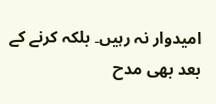امیدوار نہ رہیں۔ بلکہ کرنے کے بعد بھی مدح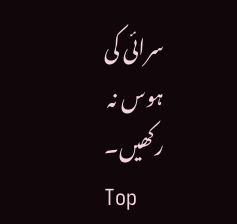سرائی کی ہوس نہ رکھیں۔
Top